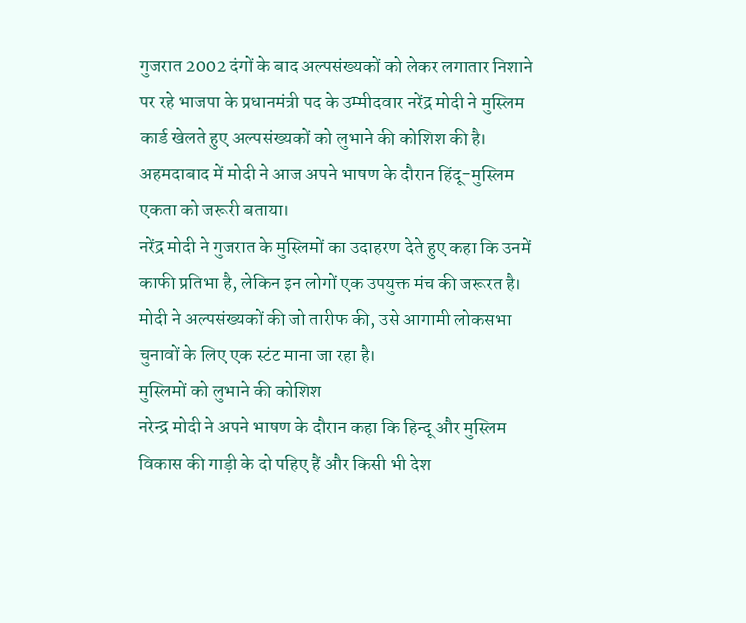गुजरात 2002 दंगों के बाद अल्पसंख्यकों को लेकर लगातार निशाने पर रहे भाजपा के प्रधानमंत्री पद के उम्मीदवार नरेंद्र मोदी ने मुस्लिम कार्ड खेलते हुए अल्पसंख्यकों को लुभाने की कोशिश की है।
अहमदाबाद में मोदी ने आज अपने भाषण के दौरान हिंदू-मुस्लिम एकता को जरूरी बताया।
नरेंद्र मोदी ने गुजरात के मुस्लिमों का उदाहरण देते हुए कहा कि उनमें काफी प्रतिभा है, लेकिन इन लोगों एक उपयुक्त मंच की जरूरत है। मोदी ने अल्पसंख्यकों की जो तारीफ की, उसे आगामी लोकसभा चुनावों के लिए एक स्टंट माना जा रहा है।
मुस्लिमों को लुभाने की कोशिश
नरेन्द्र मोदी ने अपने भाषण के दौरान कहा कि हिन्दू और मुस्लिम विकास की गाड़ी के दो पहिए हैं और किसी भी देश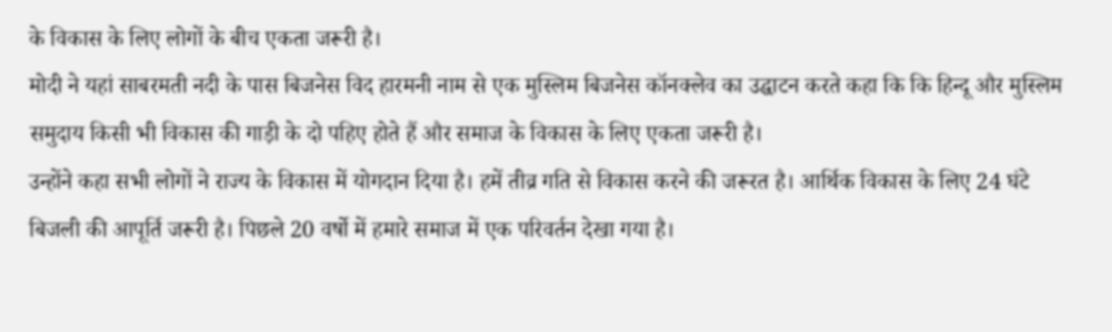के विकास के लिए लोगों के बीच एकता जरूरी है।
मोदी ने यहां साबरमती नदी के पास बिजनेस विद हारमनी नाम से एक मुस्लिम बिजनेस कॉनक्लेव का उद्घाटन करते कहा कि कि हिन्दू और मुस्लिम समुदाय किसी भी विकास की गाड़ी के दो पहिए होते हैं और समाज के विकास के लिए एकता जरूरी है।
उन्होंने कहा सभी लोगों ने राज्य के विकास में योगदान दिया है। हमें तीव्र गति से विकास करने की जरूरत है। आर्थिक विकास के लिए 24 घंटे बिजली की आपूर्ति जरूरी है। पिछले 20 वर्षो में हमारे समाज में एक परिवर्तन देखा गया है।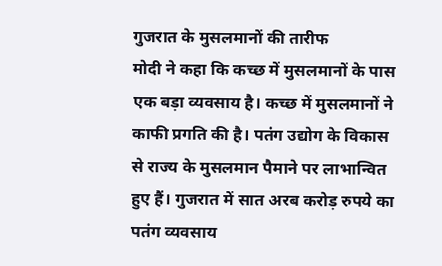गुजरात के मुसलमानों की तारीफ
मोदी ने कहा कि कच्छ में मुसलमानों के पास एक बड़ा व्यवसाय है। कच्छ में मुसलमानों ने काफी प्रगति की है। पतंग उद्योग के विकास से राज्य के मुसलमान पैमाने पर लाभान्वित हुए हैं। गुजरात में सात अरब करोड़ रुपये का पतंग व्यवसाय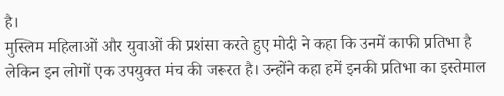है।
मुस्लिम महिलाओं और युवाओं की प्रशंसा करते हुए मोदी ने कहा कि उनमें काफी प्रतिभा है लेकिन इन लोगों एक उपयुक्त मंच की जरूरत है। उन्होंने कहा हमें इनकी प्रतिभा का इस्तेमाल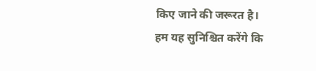किए जाने की जरूरत है।
हम यह सुनिश्चित करेंगे कि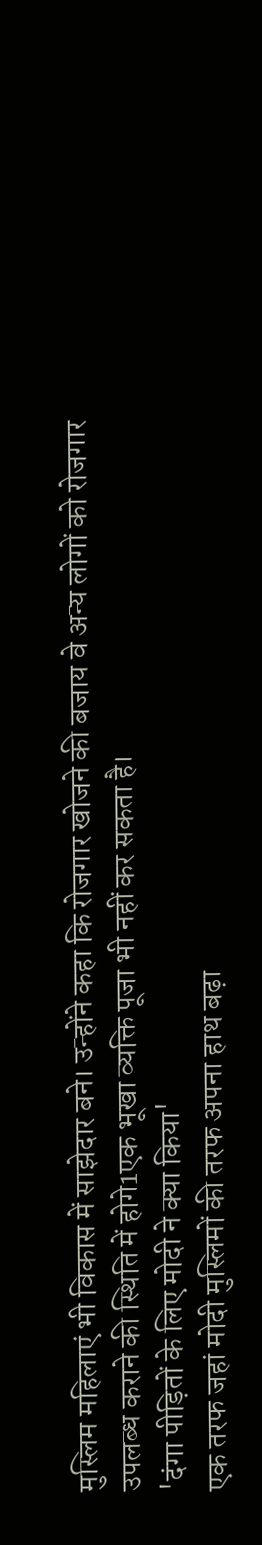मुस्लिम महिलाएं भी विकास में साझेदार बने। उन्होंने कहा कि रोजगार खोजने की बजाय वे अन्य लोगों को रोजगार उपलब्ध कराने की स्थिति में होगे1एक भूखा व्यक्ति पूजा भी नहीं कर सकता है।
'दंगा पीड़ितों के लिए मोदी ने क्या किया'
एक तरफ जहां मोदी मुस्लिमों की तरफ अपना हाथ बढ़ा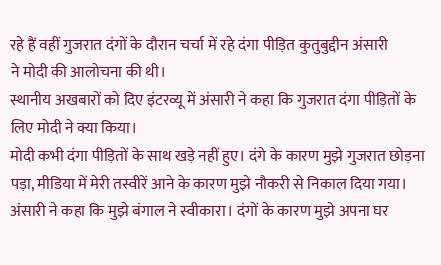रहे हैं वहीं गुजरात दंगों के दौरान चर्चा में रहे दंगा पीड़ित कुतुबुद्दीन अंसारी
ने मोदी की आलोचना की थी।
स्थानीय अखबारों को दिए इंटरव्यू में अंसारी ने कहा कि गुजरात दंगा पीड़ितों के लिए मोदी ने क्या किया।
मोदी कभी दंगा पीड़ितों के साथ खड़े नहीं हुए। दंगे के कारण मुझे गुजरात छोड़ना पड़ा, मीडिया में मेरी तस्वीरें आने के कारण मुझे नौकरी से निकाल दिया गया। अंसारी ने कहा कि मुझे बंगाल ने स्वीकारा। दंगों के कारण मुझे अपना घर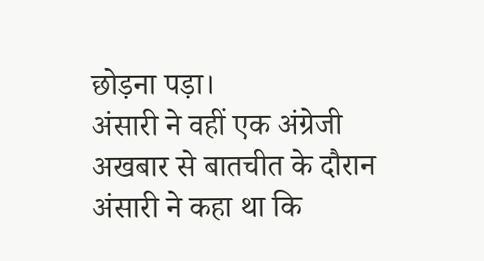छोड़ना पड़ा।
अंसारी ने वहीं एक अंग्रेजी अखबार से बातचीत के दौरान अंसारी ने कहा था कि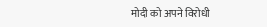मोदी को अपने विरोधी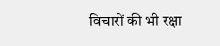विचारों की भी रक्षा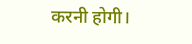करनी होगी।